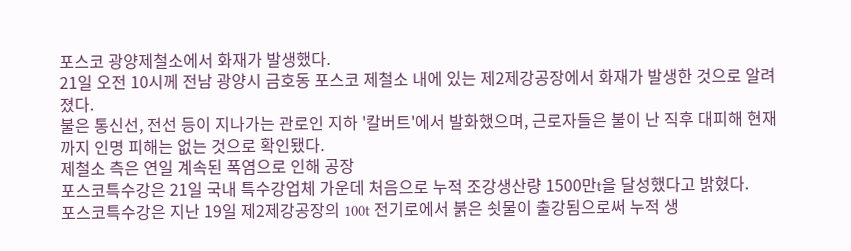포스코 광양제철소에서 화재가 발생했다.
21일 오전 10시께 전남 광양시 금호동 포스코 제철소 내에 있는 제2제강공장에서 화재가 발생한 것으로 알려졌다.
불은 통신선, 전선 등이 지나가는 관로인 지하 '칼버트'에서 발화했으며, 근로자들은 불이 난 직후 대피해 현재까지 인명 피해는 없는 것으로 확인됐다.
제철소 측은 연일 계속된 폭염으로 인해 공장
포스코특수강은 21일 국내 특수강업체 가운데 처음으로 누적 조강생산량 1500만t을 달성했다고 밝혔다.
포스코특수강은 지난 19일 제2제강공장의 100t 전기로에서 붉은 쇳물이 출강됨으로써 누적 생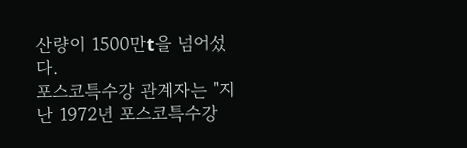산량이 1500만t을 넘어섰다.
포스코특수강 관계자는 "지난 1972년 포스코특수강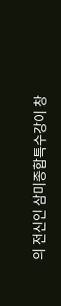의 전신인 삼미종합특수강이 창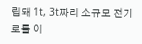립돼 1t, 3t짜리 소규모 전기로를 이